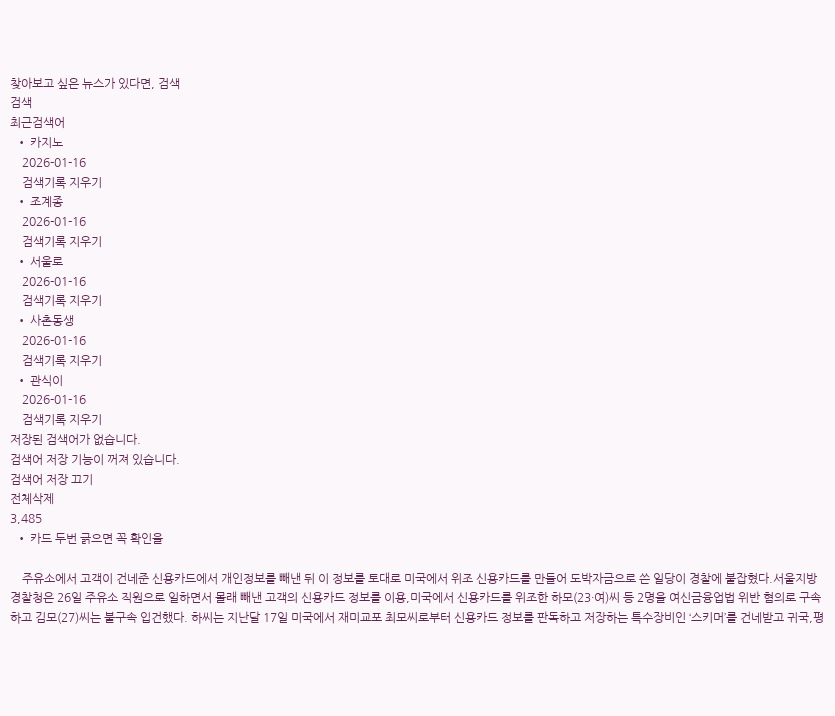찾아보고 싶은 뉴스가 있다면, 검색
검색
최근검색어
  • 카지노
    2026-01-16
    검색기록 지우기
  • 조계종
    2026-01-16
    검색기록 지우기
  • 서울로
    2026-01-16
    검색기록 지우기
  • 사촌동생
    2026-01-16
    검색기록 지우기
  • 관식이
    2026-01-16
    검색기록 지우기
저장된 검색어가 없습니다.
검색어 저장 기능이 꺼져 있습니다.
검색어 저장 끄기
전체삭제
3,485
  • 카드 두번 긁으면 꼭 확인을

    주유소에서 고객이 건네준 신용카드에서 개인정보를 빼낸 뒤 이 정보를 토대로 미국에서 위조 신용카드를 만들어 도박자금으로 쓴 일당이 경찰에 붙잡혔다.서울지방경찰청은 26일 주유소 직원으로 일하면서 몰래 빼낸 고객의 신용카드 정보를 이용,미국에서 신용카드를 위조한 하모(23·여)씨 등 2명을 여신금융업법 위반 혐의로 구속하고 김모(27)씨는 불구속 입건했다. 하씨는 지난달 17일 미국에서 재미교포 최모씨로부터 신용카드 정보를 판독하고 저장하는 특수장비인 ‘스키머’를 건네받고 귀국,평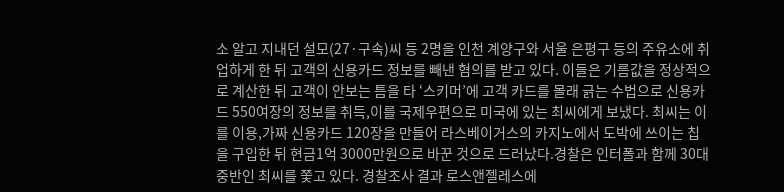소 알고 지내던 설모(27·구속)씨 등 2명을 인천 계양구와 서울 은평구 등의 주유소에 취업하게 한 뒤 고객의 신용카드 정보를 빼낸 혐의를 받고 있다. 이들은 기름값을 정상적으로 계산한 뒤 고객이 안보는 틈을 타 ‘스키머’에 고객 카드를 몰래 긁는 수법으로 신용카드 550여장의 정보를 취득,이를 국제우편으로 미국에 있는 최씨에게 보냈다. 최씨는 이를 이용,가짜 신용카드 120장을 만들어 라스베이거스의 카지노에서 도박에 쓰이는 칩을 구입한 뒤 현금1억 3000만원으로 바꾼 것으로 드러났다.경찰은 인터폴과 함께 30대 중반인 최씨를 쫓고 있다. 경찰조사 결과 로스앤젤레스에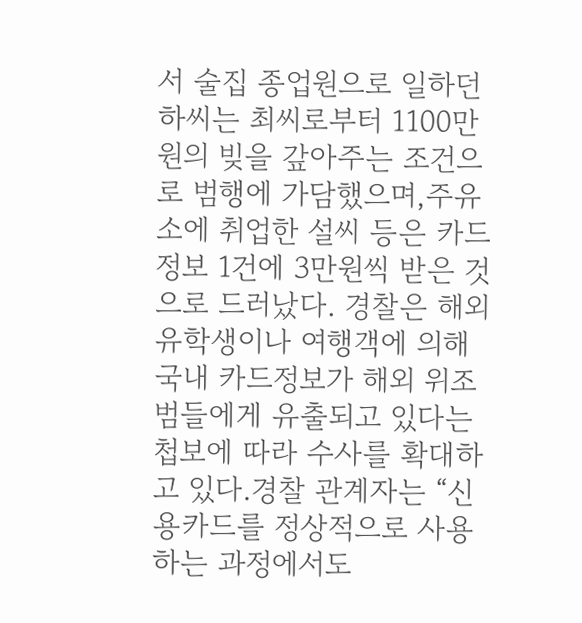서 술집 종업원으로 일하던 하씨는 최씨로부터 1100만원의 빚을 갚아주는 조건으로 범행에 가담했으며,주유소에 취업한 설씨 등은 카드정보 1건에 3만원씩 받은 것으로 드러났다. 경찰은 해외 유학생이나 여행객에 의해 국내 카드정보가 해외 위조범들에게 유출되고 있다는 첩보에 따라 수사를 확대하고 있다.경찰 관계자는 “신용카드를 정상적으로 사용하는 과정에서도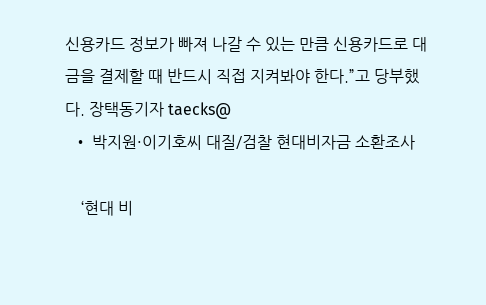신용카드 정보가 빠져 나갈 수 있는 만큼 신용카드로 대금을 결제할 때 반드시 직접 지켜봐야 한다.”고 당부했다. 장택동기자 taecks@
  • 박지원·이기호씨 대질/검찰 현대비자금 소환조사

    ‘현대 비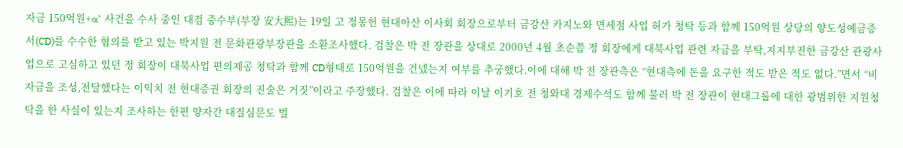자금 150억원+α’ 사건을 수사 중인 대검 중수부(부장 安大熙)는 19일 고 정몽헌 현대아산 이사회 회장으로부터 금강산 카지노와 면세점 사업 허가 청탁 등과 함께 150억원 상당의 양도성예금증서(CD)를 수수한 혐의를 받고 있는 박지원 전 문화관광부장관을 소환조사했다. 검찰은 박 전 장관을 상대로 2000년 4월 초순쯤 정 회장에게 대북사업 관련 자금을 부탁,지지부진한 금강산 관광사업으로 고심하고 있던 정 회장이 대북사업 편의제공 청탁과 함께 CD형태로 150억원을 건넸는지 여부를 추궁했다.이에 대해 박 전 장관측은 “현대측에 돈을 요구한 적도 받은 적도 없다.”면서 “비자금을 조성,전달했다는 이익치 전 현대증권 회장의 진술은 거짓”이라고 주장했다. 검찰은 이에 따라 이날 이기호 전 청와대 경제수석도 함께 불러 박 전 장관이 현대그룹에 대한 광범위한 지원청탁을 한 사실이 있는지 조사하는 한편 양자간 대질심문도 벌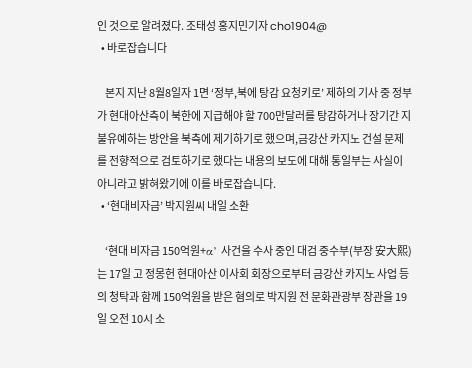인 것으로 알려졌다. 조태성 홍지민기자 cho1904@
  • 바로잡습니다

    본지 지난 8월8일자 1면 ‘정부,북에 탕감 요청키로’ 제하의 기사 중 정부가 현대아산측이 북한에 지급해야 할 700만달러를 탕감하거나 장기간 지불유예하는 방안을 북측에 제기하기로 했으며,금강산 카지노 건설 문제를 전향적으로 검토하기로 했다는 내용의 보도에 대해 통일부는 사실이 아니라고 밝혀왔기에 이를 바로잡습니다.
  • ‘현대비자금’ 박지원씨 내일 소환

    ‘현대 비자금 150억원+α’ 사건을 수사 중인 대검 중수부(부장 安大熙)는 17일 고 정몽헌 현대아산 이사회 회장으로부터 금강산 카지노 사업 등의 청탁과 함께 150억원을 받은 혐의로 박지원 전 문화관광부 장관을 19일 오전 10시 소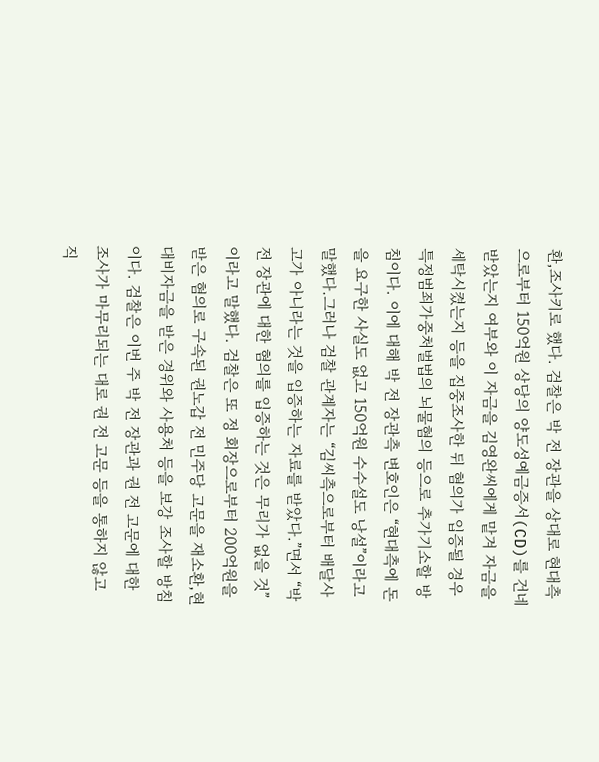환,조사키로 했다. 검찰은 박 전 장관을 상대로 현대측으로부터 150억원 상당의 양도성예금증서(CD)를 건네받았는지 여부와 이 자금을 김영완씨에게 맡겨 자금을 세탁시켰는지 등을 집중조사한 뒤 혐의가 입증될 경우 특정범죄가중처벌법의 뇌물혐의 등으로 추가기소할 방침이다. 이에 대해 박 전 장관측 변호인은 “현대측에 돈을 요구한 사실도 없고 150억원 수수설도 낭설”이라고 말했다.그러나 검찰 관계자는 “김씨측으로부터 배달사고가 아니라는 것을 입증하는 자료를 받았다.”면서 “박 전 장관에 대한 혐의를 입증하는 것은 무리가 없을 것”이라고 말했다. 검찰은 또 정 회장으로부터 200억원을 받은 혐의로 구속된 권노갑 전 민주당 고문을 재소환,현대비자금을 받은 경위와 사용처 등을 보강 조사할 방침이다. 검찰은 이번 주 박 전 장관과 권 전 고문에 대한 조사가 마무리되는 대로 권 전 고문 등을 통하지 않고 직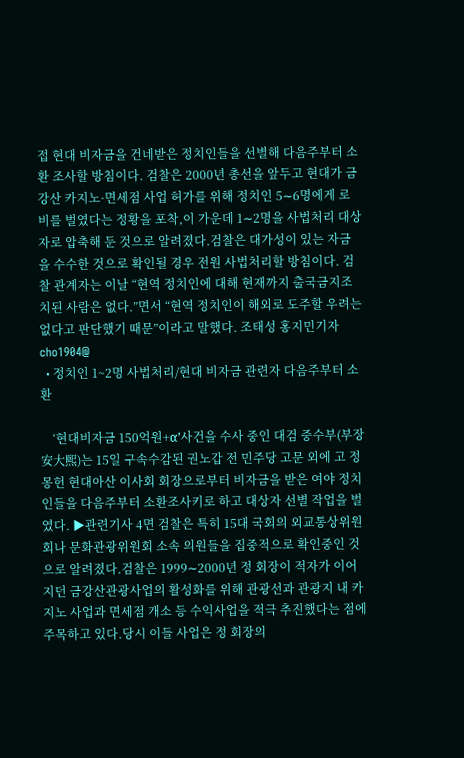접 현대 비자금을 건네받은 정치인들을 선별해 다음주부터 소환 조사할 방침이다. 검찰은 2000년 총선을 앞두고 현대가 금강산 카지노·면세점 사업 허가를 위해 정치인 5∼6명에게 로비를 벌였다는 정황을 포착,이 가운데 1∼2명을 사법처리 대상자로 압축해 둔 것으로 알려졌다.검찰은 대가성이 있는 자금을 수수한 것으로 확인될 경우 전원 사법처리할 방침이다. 검찰 관계자는 이날 “현역 정치인에 대해 현재까지 출국금지조치된 사람은 없다.”면서 “현역 정치인이 해외로 도주할 우려는 없다고 판단했기 때문”이라고 말했다. 조태성 홍지민기자 cho1904@
  • 정치인 1~2명 사법처리/현대 비자금 관련자 다음주부터 소환

    ‘현대비자금 150억원+α’사건을 수사 중인 대검 중수부(부장 安大熙)는 15일 구속수감된 권노갑 전 민주당 고문 외에 고 정몽헌 현대아산 이사회 회장으로부터 비자금을 받은 여야 정치인들을 다음주부터 소환조사키로 하고 대상자 선별 작업을 벌였다. ▶관련기사 4면 검찰은 특히 15대 국회의 외교통상위원회나 문화관광위원회 소속 의원들을 집중적으로 확인중인 것으로 알려졌다.검찰은 1999∼2000년 정 회장이 적자가 이어지던 금강산관광사업의 활성화를 위해 관광선과 관광지 내 카지노 사업과 면세점 개소 등 수익사업을 적극 추진했다는 점에 주목하고 있다.당시 이들 사업은 정 회장의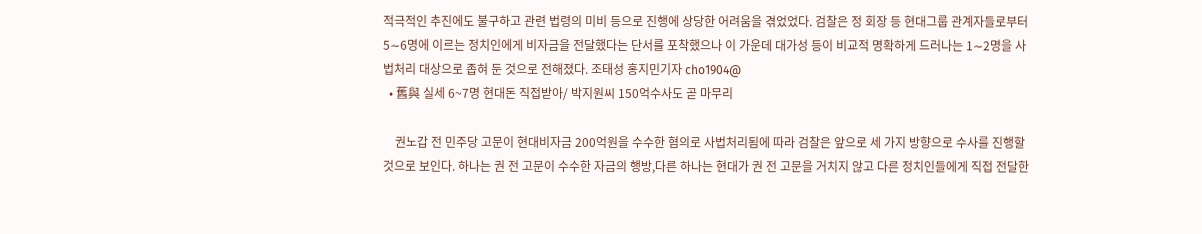적극적인 추진에도 불구하고 관련 법령의 미비 등으로 진행에 상당한 어려움을 겪었었다. 검찰은 정 회장 등 현대그룹 관계자들로부터 5∼6명에 이르는 정치인에게 비자금을 전달했다는 단서를 포착했으나 이 가운데 대가성 등이 비교적 명확하게 드러나는 1∼2명을 사법처리 대상으로 좁혀 둔 것으로 전해졌다. 조태성 홍지민기자 cho1904@
  • 舊與 실세 6~7명 현대돈 직접받아/ 박지원씨 150억수사도 곧 마무리

    권노갑 전 민주당 고문이 현대비자금 200억원을 수수한 혐의로 사법처리됨에 따라 검찰은 앞으로 세 가지 방향으로 수사를 진행할 것으로 보인다. 하나는 권 전 고문이 수수한 자금의 행방,다른 하나는 현대가 권 전 고문을 거치지 않고 다른 정치인들에게 직접 전달한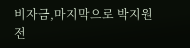비자금,마지막으로 박지원 전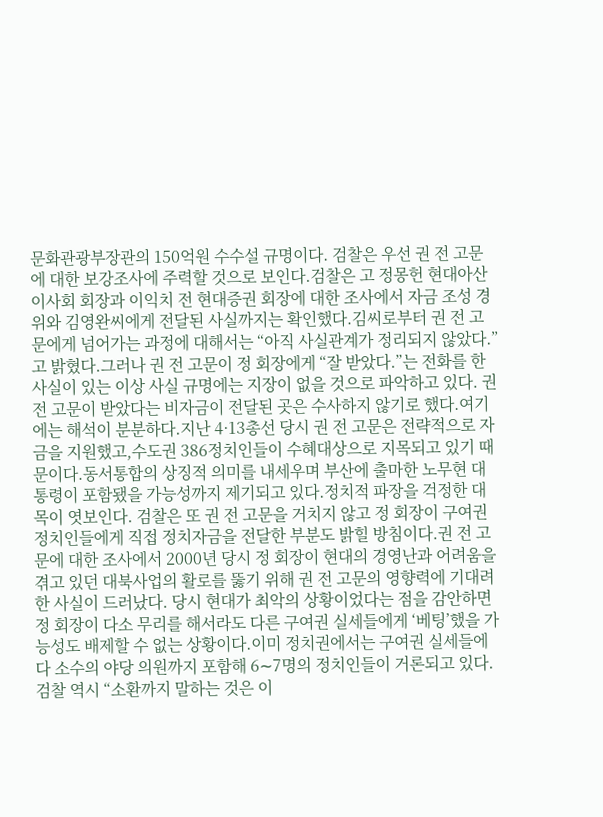문화관광부장관의 150억원 수수설 규명이다. 검찰은 우선 권 전 고문에 대한 보강조사에 주력할 것으로 보인다.검찰은 고 정몽헌 현대아산 이사회 회장과 이익치 전 현대증권 회장에 대한 조사에서 자금 조성 경위와 김영완씨에게 전달된 사실까지는 확인했다.김씨로부터 권 전 고문에게 넘어가는 과정에 대해서는 “아직 사실관계가 정리되지 않았다.”고 밝혔다.그러나 권 전 고문이 정 회장에게 “잘 받았다.”는 전화를 한 사실이 있는 이상 사실 규명에는 지장이 없을 것으로 파악하고 있다. 권 전 고문이 받았다는 비자금이 전달된 곳은 수사하지 않기로 했다.여기에는 해석이 분분하다.지난 4·13총선 당시 권 전 고문은 전략적으로 자금을 지원했고,수도권 386정치인들이 수혜대상으로 지목되고 있기 때문이다.동서통합의 상징적 의미를 내세우며 부산에 출마한 노무현 대통령이 포함됐을 가능성까지 제기되고 있다.정치적 파장을 걱정한 대목이 엿보인다. 검찰은 또 권 전 고문을 거치지 않고 정 회장이 구여권 정치인들에게 직접 정치자금을 전달한 부분도 밝힐 방침이다.권 전 고문에 대한 조사에서 2000년 당시 정 회장이 현대의 경영난과 어려움을 겪고 있던 대북사업의 활로를 뚫기 위해 권 전 고문의 영향력에 기대려 한 사실이 드러났다. 당시 현대가 최악의 상황이었다는 점을 감안하면 정 회장이 다소 무리를 해서라도 다른 구여권 실세들에게 ‘베팅’했을 가능성도 배제할 수 없는 상황이다.이미 정치권에서는 구여권 실세들에다 소수의 야당 의원까지 포함해 6∼7명의 정치인들이 거론되고 있다.검찰 역시 “소환까지 말하는 것은 이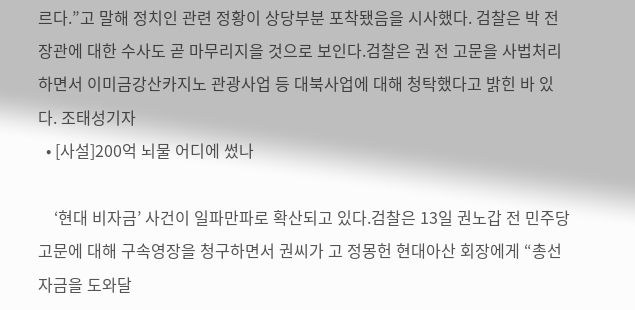르다.”고 말해 정치인 관련 정황이 상당부분 포착됐음을 시사했다. 검찰은 박 전 장관에 대한 수사도 곧 마무리지을 것으로 보인다.검찰은 권 전 고문을 사법처리하면서 이미금강산카지노 관광사업 등 대북사업에 대해 청탁했다고 밝힌 바 있다. 조태성기자
  • [사설]200억 뇌물 어디에 썼나

    ‘현대 비자금’ 사건이 일파만파로 확산되고 있다.검찰은 13일 권노갑 전 민주당 고문에 대해 구속영장을 청구하면서 권씨가 고 정몽헌 현대아산 회장에게 “총선자금을 도와달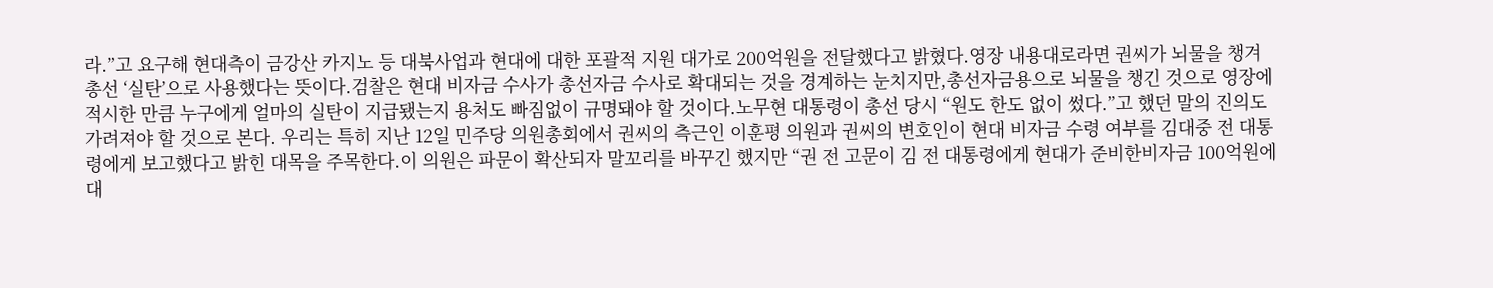라.”고 요구해 현대측이 금강산 카지노 등 대북사업과 현대에 대한 포괄적 지원 대가로 200억원을 전달했다고 밝혔다.영장 내용대로라면 권씨가 뇌물을 챙겨 총선 ‘실탄’으로 사용했다는 뜻이다.검찰은 현대 비자금 수사가 총선자금 수사로 확대되는 것을 경계하는 눈치지만,총선자금용으로 뇌물을 챙긴 것으로 영장에 적시한 만큼 누구에게 얼마의 실탄이 지급됐는지 용처도 빠짐없이 규명돼야 할 것이다.노무현 대통령이 총선 당시 “원도 한도 없이 썼다.”고 했던 말의 진의도 가려져야 할 것으로 본다. 우리는 특히 지난 12일 민주당 의원총회에서 권씨의 측근인 이훈평 의원과 권씨의 변호인이 현대 비자금 수령 여부를 김대중 전 대통령에게 보고했다고 밝힌 대목을 주목한다.이 의원은 파문이 확산되자 말꼬리를 바꾸긴 했지만 “권 전 고문이 김 전 대통령에게 현대가 준비한비자금 100억원에 대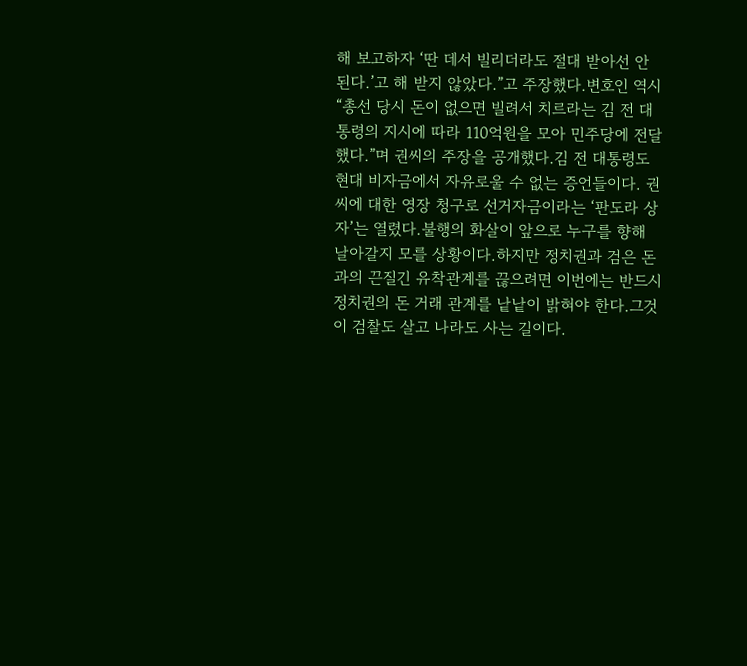해 보고하자 ‘딴 데서 빌리더라도 절대 받아선 안 된다.’고 해 받지 않았다.”고 주장했다.변호인 역시 “총선 당시 돈이 없으면 빌려서 치르라는 김 전 대통령의 지시에 따라 110억원을 모아 민주당에 전달했다.”며 권씨의 주장을 공개했다.김 전 대통령도 현대 비자금에서 자유로울 수 없는 증언들이다. 권씨에 대한 영장 청구로 선거자금이라는 ‘판도라 상자’는 열렸다.불행의 화살이 앞으로 누구를 향해 날아갈지 모를 상황이다.하지만 정치권과 검은 돈과의 끈질긴 유착관계를 끊으려면 이번에는 반드시 정치권의 돈 거래 관계를 낱낱이 밝혀야 한다.그것이 검찰도 살고 나라도 사는 길이다.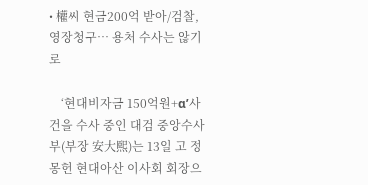• 權씨 현금200억 받아/검찰, 영장청구… 용처 수사는 않기로

    ‘현대비자금 150억원+α’사건을 수사 중인 대검 중앙수사부(부장 安大熙)는 13일 고 정몽헌 현대아산 이사회 회장으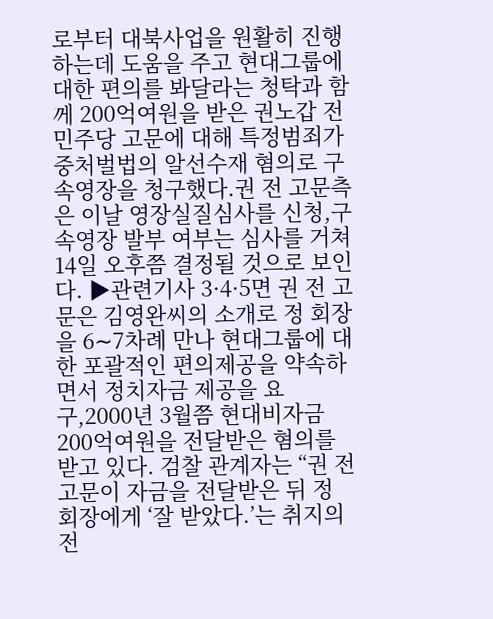로부터 대북사업을 원활히 진행하는데 도움을 주고 현대그룹에 대한 편의를 봐달라는 청탁과 함께 200억여원을 받은 권노갑 전 민주당 고문에 대해 특정범죄가중처벌법의 알선수재 혐의로 구속영장을 청구했다.권 전 고문측은 이날 영장실질심사를 신청,구속영장 발부 여부는 심사를 거쳐 14일 오후쯤 결정될 것으로 보인다. ▶관련기사 3·4·5면 권 전 고문은 김영완씨의 소개로 정 회장을 6∼7차례 만나 현대그룹에 대한 포괄적인 편의제공을 약속하면서 정치자금 제공을 요구,2000년 3월쯤 현대비자금 200억여원을 전달받은 혐의를 받고 있다. 검찰 관계자는 “권 전 고문이 자금을 전달받은 뒤 정 회장에게 ‘잘 받았다.’는 취지의 전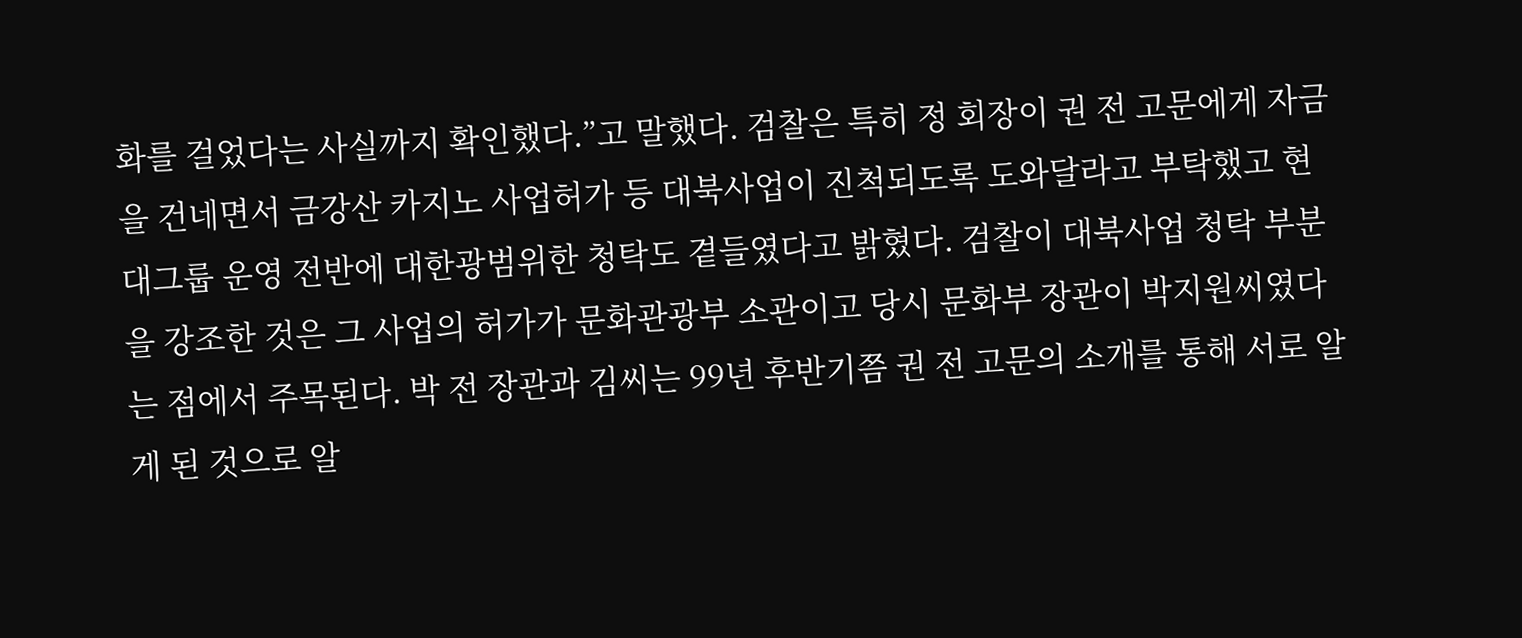화를 걸었다는 사실까지 확인했다.”고 말했다. 검찰은 특히 정 회장이 권 전 고문에게 자금을 건네면서 금강산 카지노 사업허가 등 대북사업이 진척되도록 도와달라고 부탁했고 현대그룹 운영 전반에 대한광범위한 청탁도 곁들였다고 밝혔다. 검찰이 대북사업 청탁 부분을 강조한 것은 그 사업의 허가가 문화관광부 소관이고 당시 문화부 장관이 박지원씨였다는 점에서 주목된다. 박 전 장관과 김씨는 99년 후반기쯤 권 전 고문의 소개를 통해 서로 알게 된 것으로 알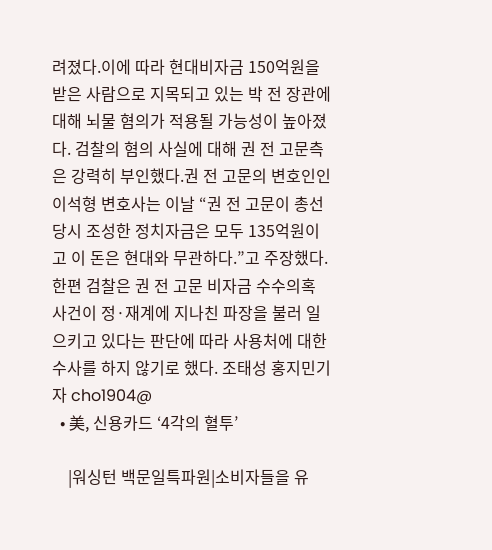려졌다.이에 따라 현대비자금 150억원을 받은 사람으로 지목되고 있는 박 전 장관에 대해 뇌물 혐의가 적용될 가능성이 높아졌다. 검찰의 혐의 사실에 대해 권 전 고문측은 강력히 부인했다.권 전 고문의 변호인인 이석형 변호사는 이날 “권 전 고문이 총선 당시 조성한 정치자금은 모두 135억원이고 이 돈은 현대와 무관하다.”고 주장했다. 한편 검찰은 권 전 고문 비자금 수수의혹 사건이 정·재계에 지나친 파장을 불러 일으키고 있다는 판단에 따라 사용처에 대한 수사를 하지 않기로 했다. 조태성 홍지민기자 cho1904@
  • 美, 신용카드 ‘4각의 혈투’

    |워싱턴 백문일특파원|소비자들을 유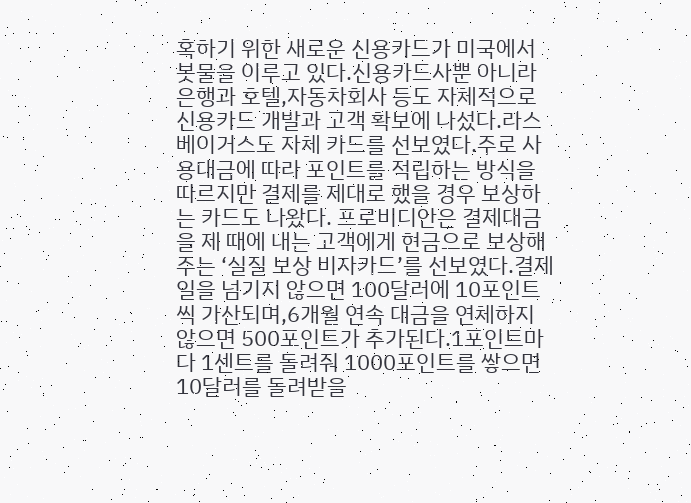혹하기 위한 새로운 신용카드가 미국에서 봇물을 이루고 있다.신용카드사뿐 아니라 은행과 호텔,자동차회사 등도 자체적으로 신용카드 개발과 고객 확보에 나섰다.라스베이거스도 자체 카드를 선보였다.주로 사용대금에 따라 포인트를 적립하는 방식을 따르지만 결제를 제대로 했을 경우 보상하는 카드도 나왔다. 프로비디안은 결제대금을 제 때에 내는 고객에게 현금으로 보상해주는 ‘실질 보상 비자카드’를 선보였다.결제일을 넘기지 않으면 100달러에 10포인트씩 가산되며,6개월 연속 대금을 연체하지 않으면 500포인트가 추가된다.1포인트마다 1센트를 돌려줘 1000포인트를 쌓으면 10달러를 돌려받을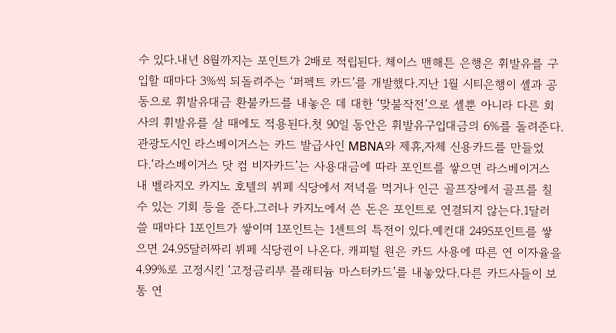수 있다.내년 8월까지는 포인트가 2배로 적립된다. 체이스 맨해튼 은행은 휘발유를 구입할 때마다 3%씩 되돌려주는 ‘퍼펙트 카드’를 개발했다.지난 1월 시티은행이 셸과 공동으로 휘발유대금 환불카드를 내놓은 데 대한 ‘맞불작전’으로 셸뿐 아니라 다른 회사의 휘발유를 살 때에도 적용된다.첫 90일 동안은 휘발유구입대금의 6%를 돌려준다. 관광도시인 라스베이거스는 카드 발급사인 MBNA와 제휴,자체 신용카드를 만들었다.‘라스베이거스 닷 컴 비자카드’는 사용대금에 따라 포인트를 쌓으면 라스베이거스 내 벨라지오 카지노 호텔의 뷔페 식당에서 저녁을 먹거나 인근 골프장에서 골프를 칠 수 있는 기회 등을 준다.그러나 카지노에서 쓴 돈은 포인트로 연결되지 않는다.1달러 쓸 때마다 1포인트가 쌓이며 1포인트는 1센트의 특전이 있다.예컨대 2495포인트를 쌓으면 24.95달러짜리 뷔페 식당권이 나온다. 캐피털 원은 카드 사용에 따른 연 이자율을 4.99%로 고정시킨 ‘고정금리부 플래티늄 마스터카드’를 내놓았다.다른 카드사들이 보통 연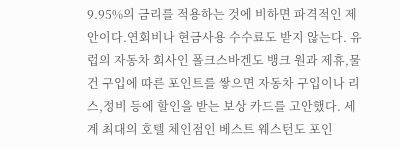9.95%의 금리를 적용하는 것에 비하면 파격적인 제안이다.연회비나 현금사용 수수료도 받지 않는다. 유럽의 자동차 회사인 폴크스바겐도 뱅크 원과 제휴,물건 구입에 따른 포인트를 쌓으면 자동차 구입이나 리스,정비 등에 할인을 받는 보상 카드를 고안했다. 세계 최대의 호텔 체인점인 베스트 웨스턴도 포인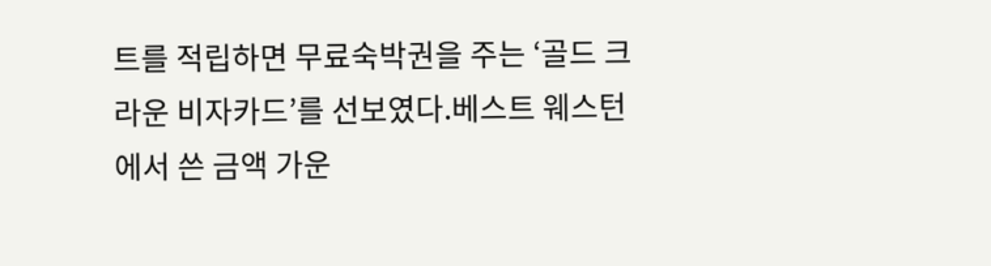트를 적립하면 무료숙박권을 주는 ‘골드 크라운 비자카드’를 선보였다.베스트 웨스턴에서 쓴 금액 가운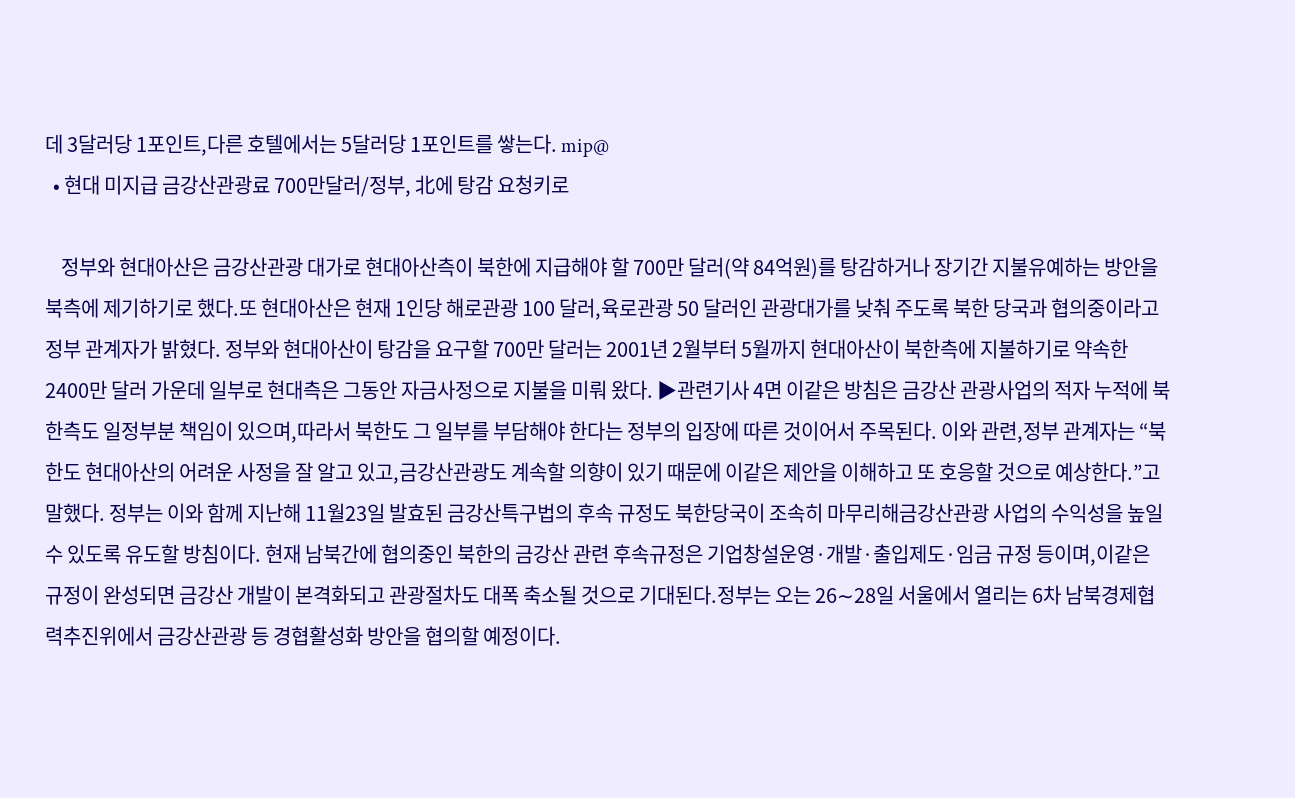데 3달러당 1포인트,다른 호텔에서는 5달러당 1포인트를 쌓는다. mip@
  • 현대 미지급 금강산관광료 700만달러/정부, 北에 탕감 요청키로

    정부와 현대아산은 금강산관광 대가로 현대아산측이 북한에 지급해야 할 700만 달러(약 84억원)를 탕감하거나 장기간 지불유예하는 방안을 북측에 제기하기로 했다.또 현대아산은 현재 1인당 해로관광 100 달러,육로관광 50 달러인 관광대가를 낮춰 주도록 북한 당국과 협의중이라고 정부 관계자가 밝혔다. 정부와 현대아산이 탕감을 요구할 700만 달러는 2001년 2월부터 5월까지 현대아산이 북한측에 지불하기로 약속한 2400만 달러 가운데 일부로 현대측은 그동안 자금사정으로 지불을 미뤄 왔다. ▶관련기사 4면 이같은 방침은 금강산 관광사업의 적자 누적에 북한측도 일정부분 책임이 있으며,따라서 북한도 그 일부를 부담해야 한다는 정부의 입장에 따른 것이어서 주목된다. 이와 관련,정부 관계자는 “북한도 현대아산의 어려운 사정을 잘 알고 있고,금강산관광도 계속할 의향이 있기 때문에 이같은 제안을 이해하고 또 호응할 것으로 예상한다.”고 말했다. 정부는 이와 함께 지난해 11월23일 발효된 금강산특구법의 후속 규정도 북한당국이 조속히 마무리해금강산관광 사업의 수익성을 높일 수 있도록 유도할 방침이다. 현재 남북간에 협의중인 북한의 금강산 관련 후속규정은 기업창설운영·개발·출입제도·임금 규정 등이며,이같은 규정이 완성되면 금강산 개발이 본격화되고 관광절차도 대폭 축소될 것으로 기대된다.정부는 오는 26∼28일 서울에서 열리는 6차 남북경제협력추진위에서 금강산관광 등 경협활성화 방안을 협의할 예정이다.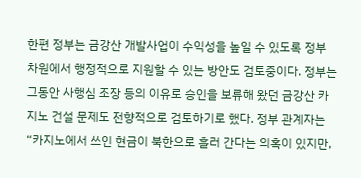한편 정부는 금강산 개발사업이 수익성을 높일 수 있도록 정부 차원에서 행정적으로 지원할 수 있는 방안도 검토중이다. 정부는 그동안 사행심 조장 등의 이유로 승인을 보류해 왔던 금강산 카지노 건설 문제도 전향적으로 검토하기로 했다. 정부 관계자는 “카지노에서 쓰인 현금이 북한으로 흘러 간다는 의혹이 있지만,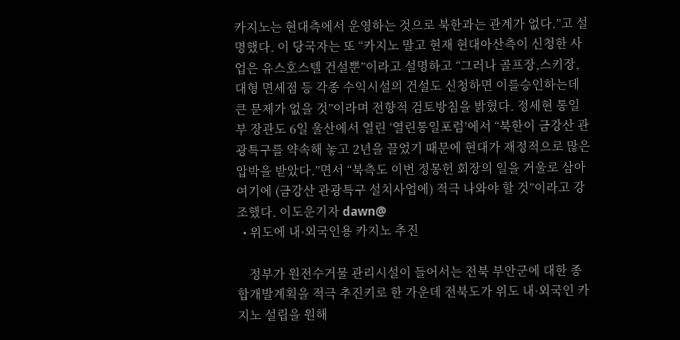카지노는 현대측에서 운영하는 것으로 북한과는 관계가 없다.”고 설명했다. 이 당국자는 또 “카지노 말고 현재 현대아산측이 신청한 사업은 유스호스텔 건설뿐”이라고 설명하고 “그러나 골프장,스키장,대형 면세점 등 각종 수익시설의 건설도 신청하면 이를승인하는데 큰 문제가 없을 것”이라며 전향적 검토방침을 밝혔다. 정세현 통일부 장관도 6일 울산에서 열린 ‘열린통일포럼’에서 “북한이 금강산 관광특구를 약속해 놓고 2년을 끌었기 때문에 현대가 재정적으로 많은 압박을 받았다.”면서 “북측도 이번 정몽헌 회장의 일을 거울로 삼아 여기에 (금강산 관광특구 설치사업에) 적극 나와야 할 것”이라고 강조했다. 이도운기자 dawn@
  • 위도에 내·외국인용 카지노 추진

    정부가 원전수거물 관리시설이 들어서는 전북 부안군에 대한 종합개발계획을 적극 추진키로 한 가운데 전북도가 위도 내·외국인 카지노 설립을 원해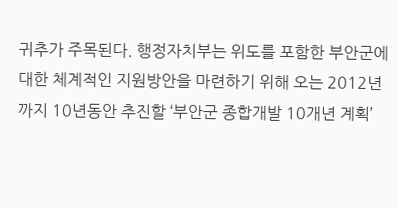귀추가 주목된다. 행정자치부는 위도를 포함한 부안군에 대한 체계적인 지원방안을 마련하기 위해 오는 2012년까지 10년동안 추진할 ‘부안군 종합개발 10개년 계획’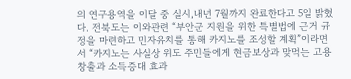의 연구용역을 이달 중 실시,내년 7월까지 완료한다고 5일 밝혔다. 전북도는 이와관련 “부안군 지원을 위한 특별법에 근거 규정을 마련하고 민자유치를 통해 카지노를 조성할 계획”이라면서 “카지노는 사실상 위도 주민들에게 현금보상과 맞먹는 고용창출과 소득증대 효과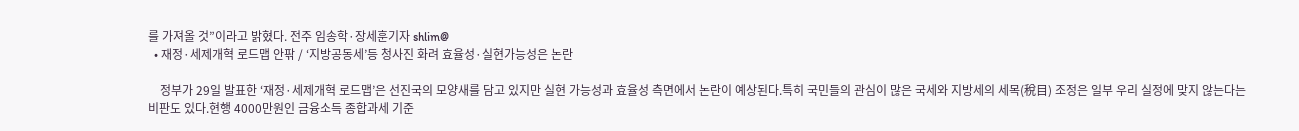를 가져올 것”이라고 밝혔다. 전주 임송학·장세훈기자 shlim@
  • 재정·세제개혁 로드맵 안팎 / ‘지방공동세’등 청사진 화려 효율성·실현가능성은 논란

    정부가 29일 발표한 ‘재정·세제개혁 로드맵’은 선진국의 모양새를 담고 있지만 실현 가능성과 효율성 측면에서 논란이 예상된다.특히 국민들의 관심이 많은 국세와 지방세의 세목(稅目) 조정은 일부 우리 실정에 맞지 않는다는 비판도 있다.현행 4000만원인 금융소득 종합과세 기준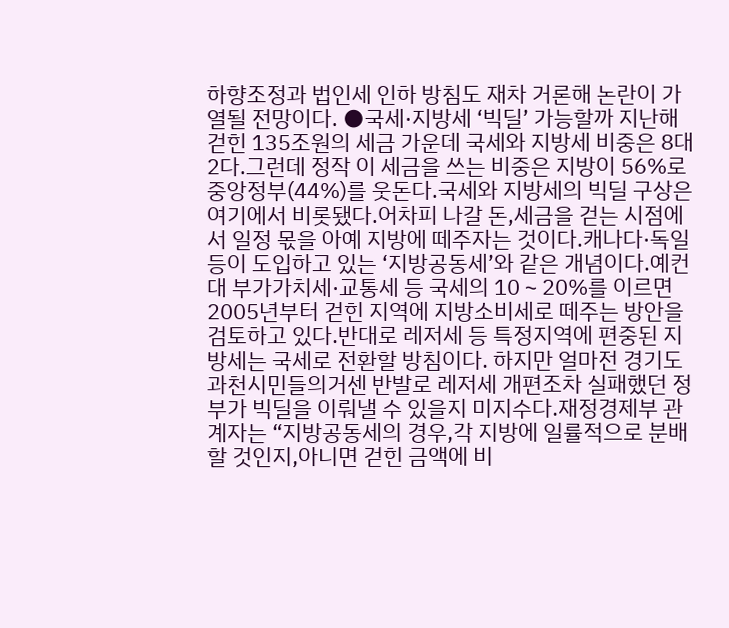하향조정과 법인세 인하 방침도 재차 거론해 논란이 가열될 전망이다. ●국세·지방세 ‘빅딜’ 가능할까 지난해 걷힌 135조원의 세금 가운데 국세와 지방세 비중은 8대2다.그런데 정작 이 세금을 쓰는 비중은 지방이 56%로 중앙정부(44%)를 웃돈다.국세와 지방세의 빅딜 구상은 여기에서 비롯됐다.어차피 나갈 돈,세금을 걷는 시점에서 일정 몫을 아예 지방에 떼주자는 것이다.캐나다·독일 등이 도입하고 있는 ‘지방공동세’와 같은 개념이다.예컨대 부가가치세·교통세 등 국세의 10∼20%를 이르면 2005년부터 걷힌 지역에 지방소비세로 떼주는 방안을 검토하고 있다.반대로 레저세 등 특정지역에 편중된 지방세는 국세로 전환할 방침이다. 하지만 얼마전 경기도 과천시민들의거센 반발로 레저세 개편조차 실패했던 정부가 빅딜을 이뤄낼 수 있을지 미지수다.재정경제부 관계자는 “지방공동세의 경우,각 지방에 일률적으로 분배할 것인지,아니면 걷힌 금액에 비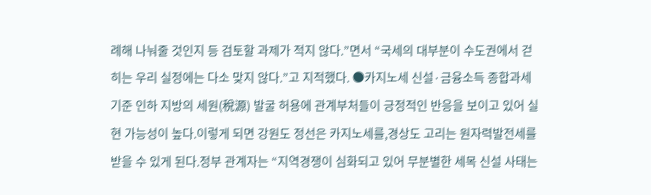례해 나눠줄 것인지 등 검토할 과제가 적지 않다.”면서 “국세의 대부분이 수도권에서 걷히는 우리 실정에는 다소 맞지 않다.”고 지적했다. ●카지노세 신설·금융소득 종합과세 기준 인하 지방의 세원(稅源) 발굴 허용에 관계부처들이 긍정적인 반응을 보이고 있어 실현 가능성이 높다.이렇게 되면 강원도 정선은 카지노세를,경상도 고리는 원자력발전세를 받을 수 있게 된다.정부 관계자는 “지역경쟁이 심화되고 있어 무분별한 세목 신설 사태는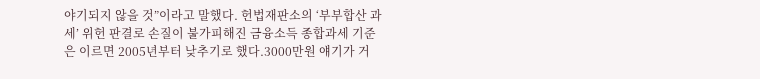야기되지 않을 것”이라고 말했다. 헌법재판소의 ‘부부합산 과세’ 위헌 판결로 손질이 불가피해진 금융소득 종합과세 기준은 이르면 2005년부터 낮추기로 했다.3000만원 얘기가 거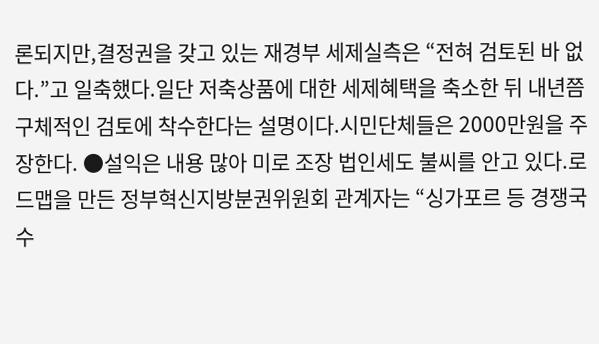론되지만,결정권을 갖고 있는 재경부 세제실측은 “전혀 검토된 바 없다.”고 일축했다.일단 저축상품에 대한 세제혜택을 축소한 뒤 내년쯤 구체적인 검토에 착수한다는 설명이다.시민단체들은 2000만원을 주장한다. ●설익은 내용 많아 미로 조장 법인세도 불씨를 안고 있다.로드맵을 만든 정부혁신지방분권위원회 관계자는 “싱가포르 등 경쟁국 수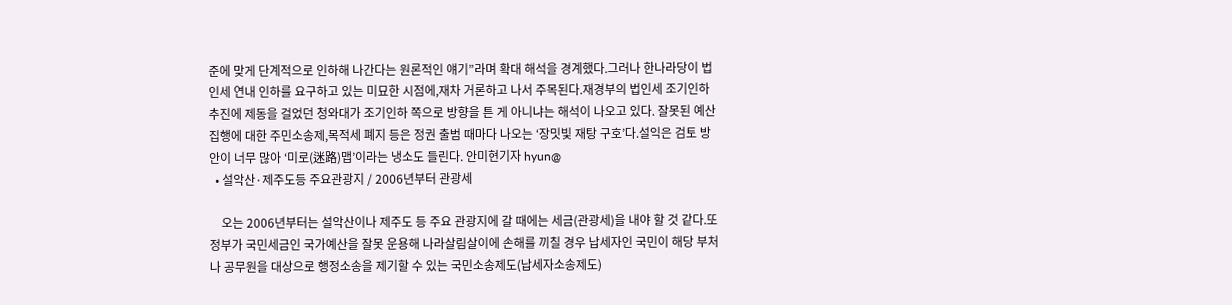준에 맞게 단계적으로 인하해 나간다는 원론적인 얘기”라며 확대 해석을 경계했다.그러나 한나라당이 법인세 연내 인하를 요구하고 있는 미묘한 시점에,재차 거론하고 나서 주목된다.재경부의 법인세 조기인하 추진에 제동을 걸었던 청와대가 조기인하 쪽으로 방향을 튼 게 아니냐는 해석이 나오고 있다. 잘못된 예산집행에 대한 주민소송제,목적세 폐지 등은 정권 출범 때마다 나오는 ‘장밋빛 재탕 구호’다.설익은 검토 방안이 너무 많아 ‘미로(迷路)맵’이라는 냉소도 들린다. 안미현기자 hyun@
  • 설악산·제주도등 주요관광지 / 2006년부터 관광세

    오는 2006년부터는 설악산이나 제주도 등 주요 관광지에 갈 때에는 세금(관광세)을 내야 할 것 같다.또 정부가 국민세금인 국가예산을 잘못 운용해 나라살림살이에 손해를 끼칠 경우 납세자인 국민이 해당 부처나 공무원을 대상으로 행정소송을 제기할 수 있는 국민소송제도(납세자소송제도)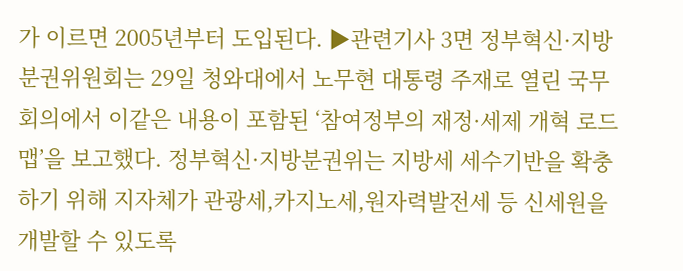가 이르면 2005년부터 도입된다. ▶관련기사 3면 정부혁신·지방분권위원회는 29일 청와대에서 노무현 대통령 주재로 열린 국무회의에서 이같은 내용이 포함된 ‘참여정부의 재정·세제 개혁 로드맵’을 보고했다. 정부혁신·지방분권위는 지방세 세수기반을 확충하기 위해 지자체가 관광세,카지노세,원자력발전세 등 신세원을 개발할 수 있도록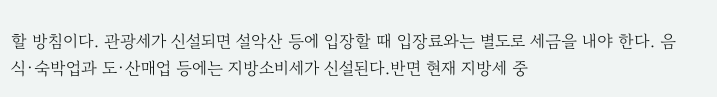할 방침이다. 관광세가 신설되면 설악산 등에 입장할 때 입장료와는 별도로 세금을 내야 한다. 음식·숙박업과 도·산매업 등에는 지방소비세가 신설된다.반면 현재 지방세 중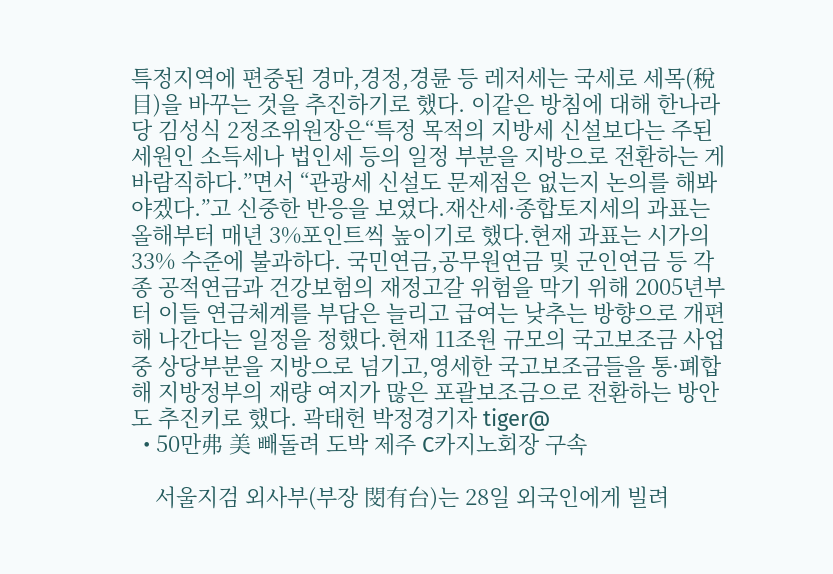특정지역에 편중된 경마,경정,경륜 등 레저세는 국세로 세목(稅目)을 바꾸는 것을 추진하기로 했다. 이같은 방침에 대해 한나라당 김성식 2정조위원장은“특정 목적의 지방세 신설보다는 주된 세원인 소득세나 법인세 등의 일정 부분을 지방으로 전환하는 게 바람직하다.”면서 “관광세 신설도 문제점은 없는지 논의를 해봐야겠다.”고 신중한 반응을 보였다.재산세·종합토지세의 과표는 올해부터 매년 3%포인트씩 높이기로 했다.현재 과표는 시가의 33% 수준에 불과하다. 국민연금,공무원연금 및 군인연금 등 각종 공적연금과 건강보험의 재정고갈 위험을 막기 위해 2005년부터 이들 연금체계를 부담은 늘리고 급여는 낮추는 방향으로 개편해 나간다는 일정을 정했다.현재 11조원 규모의 국고보조금 사업 중 상당부분을 지방으로 넘기고,영세한 국고보조금들을 통·폐합해 지방정부의 재량 여지가 많은 포괄보조금으로 전환하는 방안도 추진키로 했다. 곽태헌 박정경기자 tiger@
  • 50만弗 美 빼돌려 도박 제주 C카지노회장 구속

    서울지검 외사부(부장 閔有台)는 28일 외국인에게 빌려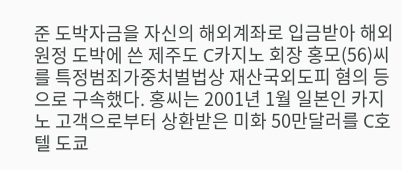준 도박자금을 자신의 해외계좌로 입금받아 해외원정 도박에 쓴 제주도 C카지노 회장 홍모(56)씨를 특정범죄가중처벌법상 재산국외도피 혐의 등으로 구속했다. 홍씨는 2001년 1월 일본인 카지노 고객으로부터 상환받은 미화 50만달러를 C호텔 도쿄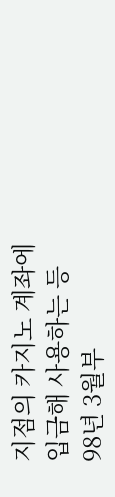지점의 카지노 계좌에 입금해 사용하는 등 98년 3월부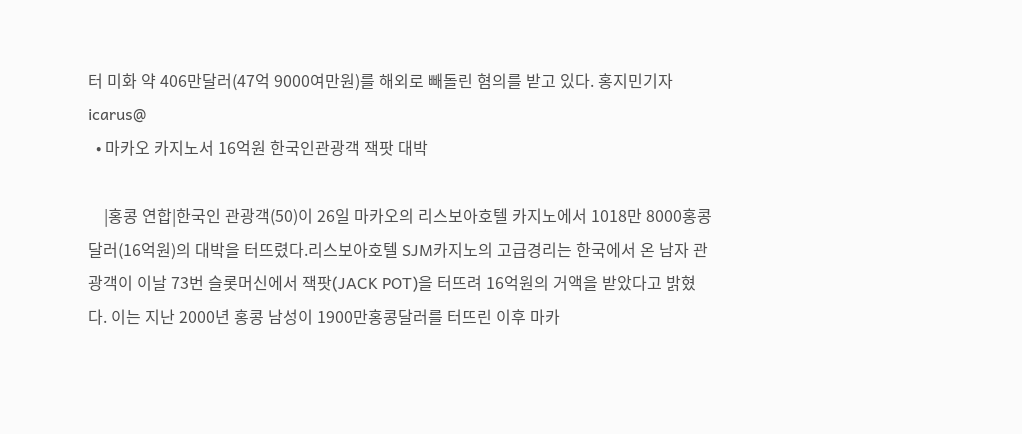터 미화 약 406만달러(47억 9000여만원)를 해외로 빼돌린 혐의를 받고 있다. 홍지민기자 icarus@
  • 마카오 카지노서 16억원 한국인관광객 잭팟 대박

    |홍콩 연합|한국인 관광객(50)이 26일 마카오의 리스보아호텔 카지노에서 1018만 8000홍콩달러(16억원)의 대박을 터뜨렸다.리스보아호텔 SJM카지노의 고급경리는 한국에서 온 남자 관광객이 이날 73번 슬롯머신에서 잭팟(JACK POT)을 터뜨려 16억원의 거액을 받았다고 밝혔다. 이는 지난 2000년 홍콩 남성이 1900만홍콩달러를 터뜨린 이후 마카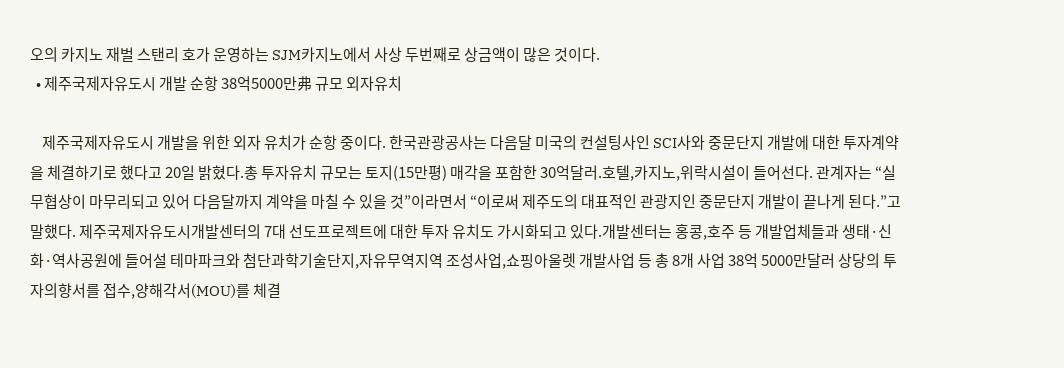오의 카지노 재벌 스탠리 호가 운영하는 SJM카지노에서 사상 두번째로 상금액이 많은 것이다.
  • 제주국제자유도시 개발 순항 38억5000만弗 규모 외자유치

    제주국제자유도시 개발을 위한 외자 유치가 순항 중이다. 한국관광공사는 다음달 미국의 컨설팅사인 SCI사와 중문단지 개발에 대한 투자계약을 체결하기로 했다고 20일 밝혔다.총 투자유치 규모는 토지(15만평) 매각을 포함한 30억달러.호텔,카지노,위락시설이 들어선다. 관계자는 “실무협상이 마무리되고 있어 다음달까지 계약을 마칠 수 있을 것”이라면서 “이로써 제주도의 대표적인 관광지인 중문단지 개발이 끝나게 된다.”고 말했다. 제주국제자유도시개발센터의 7대 선도프로젝트에 대한 투자 유치도 가시화되고 있다.개발센터는 홍콩,호주 등 개발업체들과 생태·신화·역사공원에 들어설 테마파크와 첨단과학기술단지,자유무역지역 조성사업,쇼핑아울렛 개발사업 등 총 8개 사업 38억 5000만달러 상당의 투자의향서를 접수,양해각서(MOU)를 체결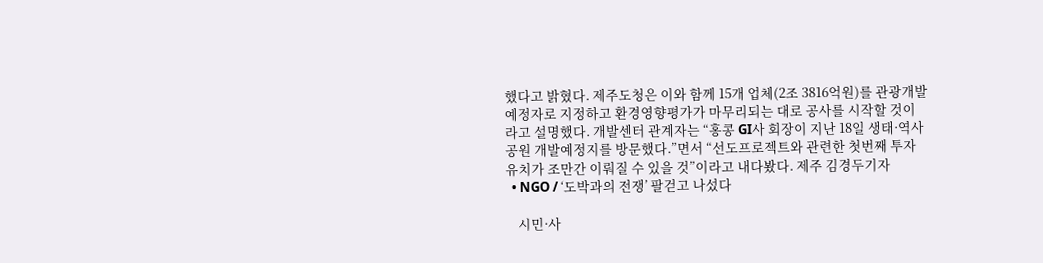했다고 밝혔다. 제주도청은 이와 함께 15개 업체(2조 3816억원)를 관광개발 예정자로 지정하고 환경영향평가가 마무리되는 대로 공사를 시작할 것이라고 설명했다. 개발센터 관계자는 “홍콩 GI사 회장이 지난 18일 생태·역사공원 개발예정지를 방문했다.”면서 “선도프로젝트와 관련한 첫번째 투자 유치가 조만간 이뤄질 수 있을 것”이라고 내다봤다. 제주 김경두기자
  • NGO / ‘도박과의 전쟁’ 팔걷고 나섰다

    시민·사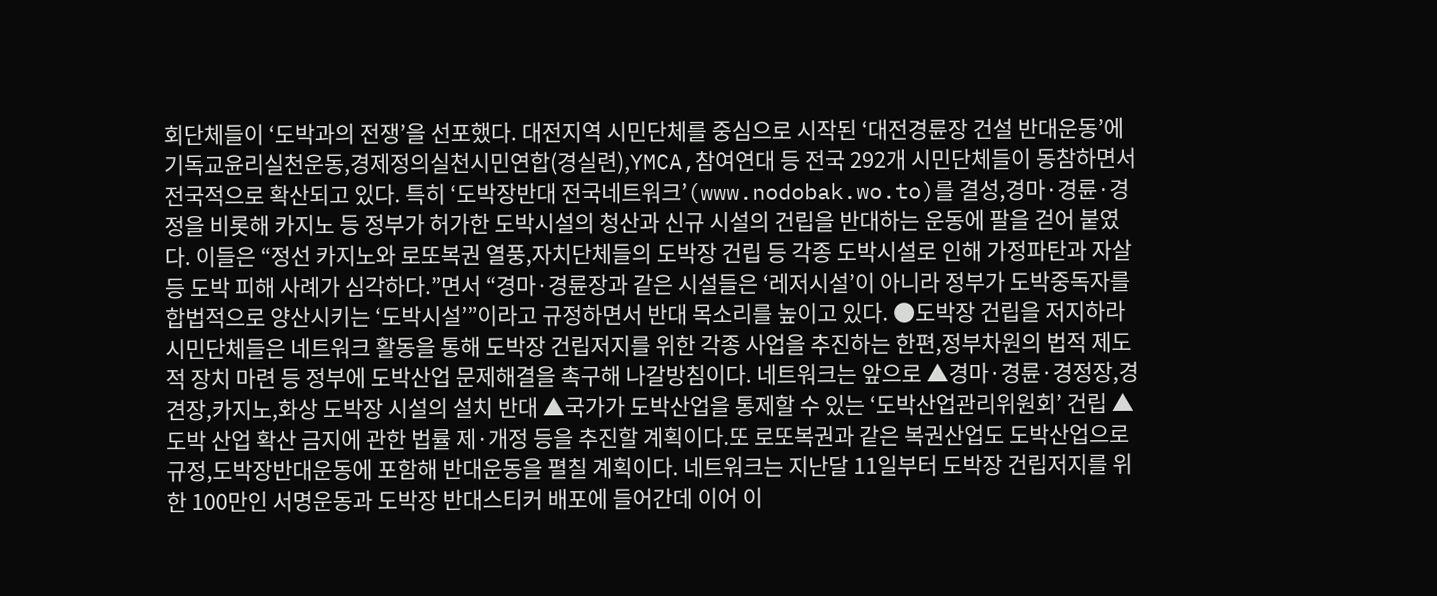회단체들이 ‘도박과의 전쟁’을 선포했다. 대전지역 시민단체를 중심으로 시작된 ‘대전경륜장 건설 반대운동’에 기독교윤리실천운동,경제정의실천시민연합(경실련),YMCA,참여연대 등 전국 292개 시민단체들이 동참하면서 전국적으로 확산되고 있다. 특히 ‘도박장반대 전국네트워크’(www.nodobak.wo.to)를 결성,경마·경륜·경정을 비롯해 카지노 등 정부가 허가한 도박시설의 청산과 신규 시설의 건립을 반대하는 운동에 팔을 걷어 붙였다. 이들은 “정선 카지노와 로또복권 열풍,자치단체들의 도박장 건립 등 각종 도박시설로 인해 가정파탄과 자살 등 도박 피해 사례가 심각하다.”면서 “경마·경륜장과 같은 시설들은 ‘레저시설’이 아니라 정부가 도박중독자를 합법적으로 양산시키는 ‘도박시설’”이라고 규정하면서 반대 목소리를 높이고 있다. ●도박장 건립을 저지하라 시민단체들은 네트워크 활동을 통해 도박장 건립저지를 위한 각종 사업을 추진하는 한편,정부차원의 법적 제도적 장치 마련 등 정부에 도박산업 문제해결을 촉구해 나갈방침이다. 네트워크는 앞으로 ▲경마·경륜·경정장,경견장,카지노,화상 도박장 시설의 설치 반대 ▲국가가 도박산업을 통제할 수 있는 ‘도박산업관리위원회’ 건립 ▲도박 산업 확산 금지에 관한 법률 제·개정 등을 추진할 계획이다.또 로또복권과 같은 복권산업도 도박산업으로 규정,도박장반대운동에 포함해 반대운동을 펼칠 계획이다. 네트워크는 지난달 11일부터 도박장 건립저지를 위한 100만인 서명운동과 도박장 반대스티커 배포에 들어간데 이어 이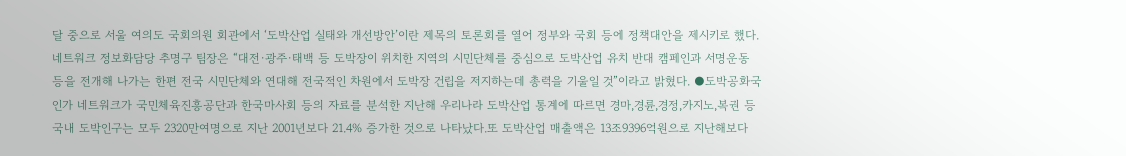달 중으로 서울 여의도 국회의원 회관에서 ‘도박산업 실태와 개선방안’이란 제목의 토론회를 열어 정부와 국회 등에 정책대안을 제시키로 했다. 네트워크 정보화담당 추명구 팀장은 “대전·광주·태백 등 도박장이 위치한 지역의 시민단체를 중심으로 도박산업 유치 반대 캠페인과 서명운동 등을 전개해 나가는 한편 전국 시민단체와 연대해 전국적인 차원에서 도박장 건립을 저지하는데 총력을 기울일 것”이라고 밝혔다. ●도박공화국인가 네트워크가 국민체육진흥공단과 한국마사회 등의 자료를 분석한 지난해 우리나라 도박산업 통계에 따르면 경마,경륜,경정,카지노,복권 등 국내 도박인구는 모두 2320만여명으로 지난 2001년보다 21.4% 증가한 것으로 나타났다.또 도박산업 매출액은 13조9396억원으로 지난해보다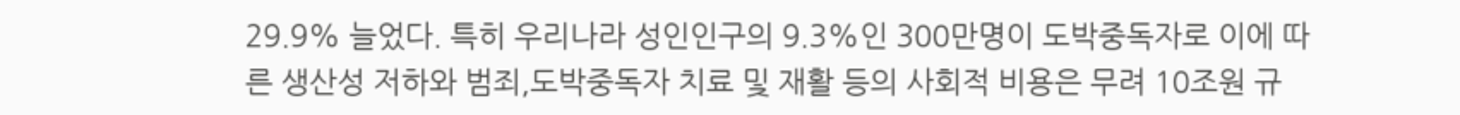29.9% 늘었다. 특히 우리나라 성인인구의 9.3%인 300만명이 도박중독자로 이에 따른 생산성 저하와 범죄,도박중독자 치료 및 재활 등의 사회적 비용은 무려 10조원 규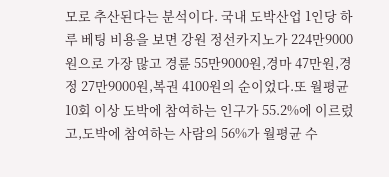모로 추산된다는 분석이다. 국내 도박산업 1인당 하루 베팅 비용을 보면 강원 정선카지노가 224만9000원으로 가장 많고 경륜 55만9000원,경마 47만원,경정 27만9000원,복권 4100원의 순이었다.또 월평균 10회 이상 도박에 참여하는 인구가 55.2%에 이르렀고,도박에 참여하는 사람의 56%가 월평균 수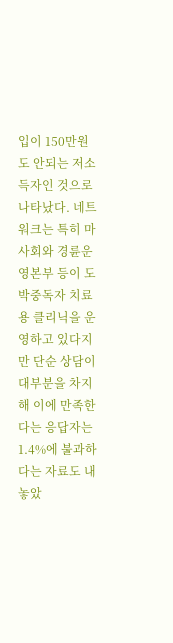입이 150만원도 안되는 저소득자인 것으로 나타났다. 네트워크는 특히 마사회와 경륜운영본부 등이 도박중독자 치료용 클리닉을 운영하고 있다지만 단순 상담이 대부분을 차지해 이에 만족한다는 응답자는 1.4%에 불과하다는 자료도 내놓았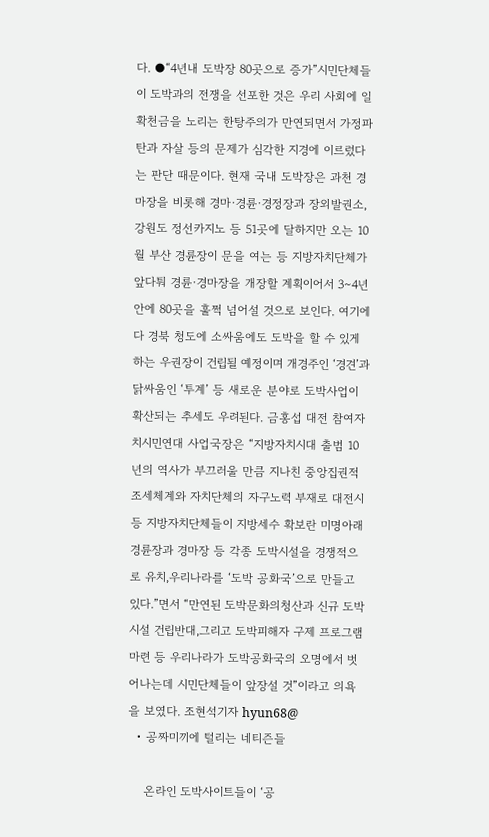다. ●“4년내 도박장 80곳으로 증가”시민단체들이 도박과의 전쟁을 선포한 것은 우리 사회에 일확천금을 노리는 한탕주의가 만연되면서 가정파탄과 자살 등의 문제가 심각한 지경에 이르렀다는 판단 때문이다. 현재 국내 도박장은 과천 경마장을 비롯해 경마·경륜·경정장과 장외발권소,강원도 정선카지노 등 51곳에 달하지만 오는 10월 부산 경륜장이 문을 여는 등 지방자치단체가 앞다퉈 경륜·경마장을 개장할 계획이어서 3∼4년안에 80곳을 훌쩍 넘어설 것으로 보인다. 여기에다 경북 청도에 소싸움에도 도박을 할 수 있게 하는 우권장이 건립될 예정이며 개경주인 ‘경견’과 닭싸움인 ‘투계’ 등 새로운 분야로 도박사업이 확산되는 추세도 우려된다. 금홍섭 대전 참여자치시민연대 사업국장은 “지방자치시대 출범 10년의 역사가 부끄러울 만큼 지나친 중앙집권적 조세체계와 자치단체의 자구노력 부재로 대전시 등 지방자치단체들이 지방세수 확보란 미명아래 경륜장과 경마장 등 각종 도박시설을 경쟁적으로 유치,우리나라를 ‘도박 공화국’으로 만들고 있다.”면서 “만연된 도박문화의청산과 신규 도박시설 건립반대,그리고 도박피해자 구제 프로그램 마련 등 우리나라가 도박공화국의 오명에서 벗어나는데 시민단체들이 앞장설 것”이라고 의욕을 보였다. 조현석기자 hyun68@
  • 공짜미끼에 털리는 네티즌들

    온라인 도박사이트들이 ‘공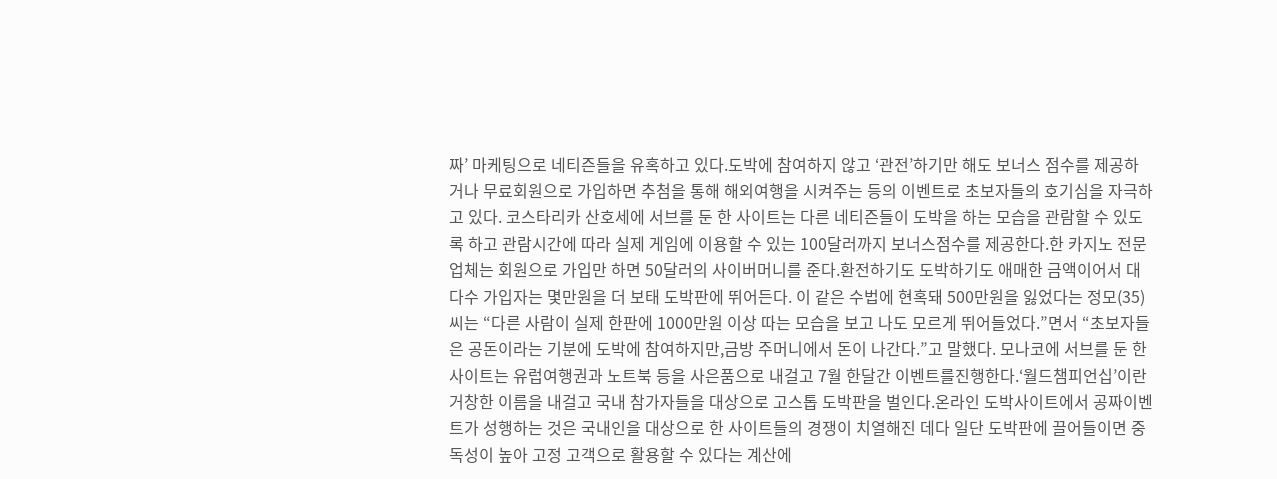짜’ 마케팅으로 네티즌들을 유혹하고 있다.도박에 참여하지 않고 ‘관전’하기만 해도 보너스 점수를 제공하거나 무료회원으로 가입하면 추첨을 통해 해외여행을 시켜주는 등의 이벤트로 초보자들의 호기심을 자극하고 있다. 코스타리카 산호세에 서브를 둔 한 사이트는 다른 네티즌들이 도박을 하는 모습을 관람할 수 있도록 하고 관람시간에 따라 실제 게임에 이용할 수 있는 100달러까지 보너스점수를 제공한다.한 카지노 전문업체는 회원으로 가입만 하면 50달러의 사이버머니를 준다.환전하기도 도박하기도 애매한 금액이어서 대다수 가입자는 몇만원을 더 보태 도박판에 뛰어든다. 이 같은 수법에 현혹돼 500만원을 잃었다는 정모(35)씨는 “다른 사람이 실제 한판에 1000만원 이상 따는 모습을 보고 나도 모르게 뛰어들었다.”면서 “초보자들은 공돈이라는 기분에 도박에 참여하지만,금방 주머니에서 돈이 나간다.”고 말했다. 모나코에 서브를 둔 한 사이트는 유럽여행권과 노트북 등을 사은품으로 내걸고 7월 한달간 이벤트를진행한다.‘월드챔피언십’이란 거창한 이름을 내걸고 국내 참가자들을 대상으로 고스톱 도박판을 벌인다.온라인 도박사이트에서 공짜이벤트가 성행하는 것은 국내인을 대상으로 한 사이트들의 경쟁이 치열해진 데다 일단 도박판에 끌어들이면 중독성이 높아 고정 고객으로 활용할 수 있다는 계산에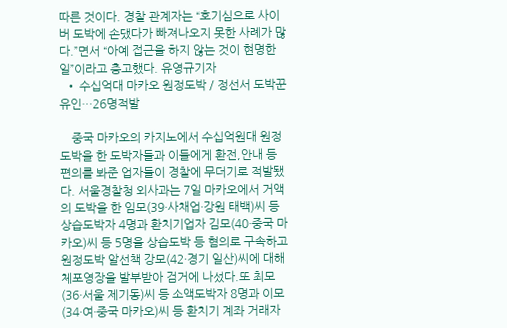따른 것이다. 경찰 관계자는 “호기심으로 사이버 도박에 손댔다가 빠져나오지 못한 사례가 많다.”면서 “아예 접근을 하지 않는 것이 현명한 일”이라고 충고했다. 유영규기자
  • 수십억대 마카오 원정도박 / 정선서 도박꾼 유인…26명적발

    중국 마카오의 카지노에서 수십억원대 원정 도박을 한 도박자들과 이들에게 환전,안내 등 편의를 봐준 업자들이 경찰에 무더기로 적발됐다. 서울경찰청 외사과는 7일 마카오에서 거액의 도박을 한 임모(39·사채업·강원 태백)씨 등 상습도박자 4명과 환치기업자 김모(40·중국 마카오)씨 등 5명을 상습도박 등 혐의로 구속하고 원정도박 알선책 강모(42·경기 일산)씨에 대해 체포영장을 발부받아 검거에 나섰다.또 최모(36·서울 제기동)씨 등 소액도박자 8명과 이모(34·여·중국 마카오)씨 등 환치기 계좌 거래자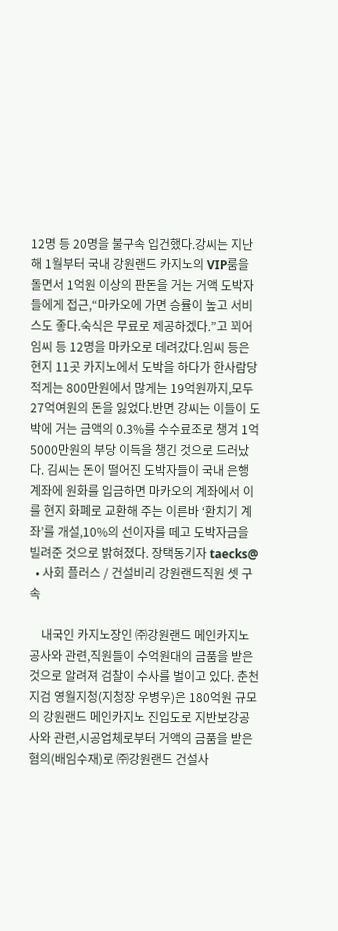12명 등 20명을 불구속 입건했다.강씨는 지난해 1월부터 국내 강원랜드 카지노의 VIP룸을 돌면서 1억원 이상의 판돈을 거는 거액 도박자들에게 접근,“마카오에 가면 승률이 높고 서비스도 좋다.숙식은 무료로 제공하겠다.”고 꾀어 임씨 등 12명을 마카오로 데려갔다.임씨 등은 현지 11곳 카지노에서 도박을 하다가 한사람당 적게는 800만원에서 많게는 19억원까지,모두 27억여원의 돈을 잃었다.반면 강씨는 이들이 도박에 거는 금액의 0.3%를 수수료조로 챙겨 1억 5000만원의 부당 이득을 챙긴 것으로 드러났다. 김씨는 돈이 떨어진 도박자들이 국내 은행 계좌에 원화를 입금하면 마카오의 계좌에서 이를 현지 화폐로 교환해 주는 이른바 ‘환치기 계좌’를 개설,10%의 선이자를 떼고 도박자금을 빌려준 것으로 밝혀졌다. 장택동기자 taecks@
  • 사회 플러스 / 건설비리 강원랜드직원 셋 구속

    내국인 카지노장인 ㈜강원랜드 메인카지노 공사와 관련,직원들이 수억원대의 금품을 받은 것으로 알려져 검찰이 수사를 벌이고 있다. 춘천지검 영월지청(지청장 우병우)은 180억원 규모의 강원랜드 메인카지노 진입도로 지반보강공사와 관련,시공업체로부터 거액의 금품을 받은 혐의(배임수재)로 ㈜강원랜드 건설사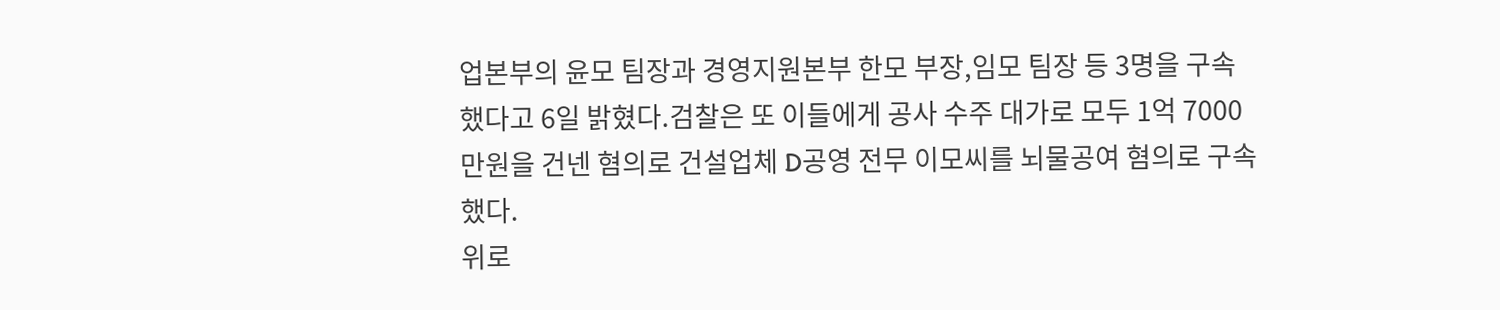업본부의 윤모 팀장과 경영지원본부 한모 부장,임모 팀장 등 3명을 구속했다고 6일 밝혔다.검찰은 또 이들에게 공사 수주 대가로 모두 1억 7000만원을 건넨 혐의로 건설업체 D공영 전무 이모씨를 뇌물공여 혐의로 구속했다.
위로